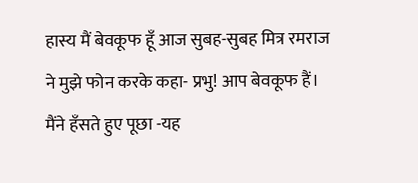हास्य मैं बेवकूफ हूँ आज सुबह-सुबह मित्र रमराज ने मुझे फोन करके कहा- प्रभु! आप बेवकूफ हैं। मैंने हँसते हुए पूछा -यह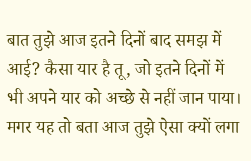बात तुझे आज इतने दिनों बाद समझ में आई? कैसा यार है तू, जो इतने दिनों में भी अपने यार को अच्छे से नहीं जान पाया। मगर यह तो बता आज तुझे ऐसा क्यों लगा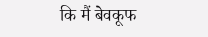कि मैं बेवकूफ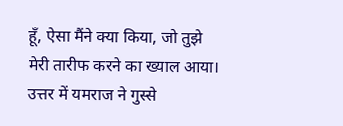हूँ, ऐसा मैंने क्या किया, जो तुझे मेरी तारीफ करने का ख्याल आया। उत्तर में यमराज ने गुस्से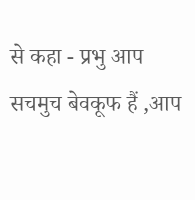से कहा - प्रभु आप सचमुच बेवकूफ हैं ,आप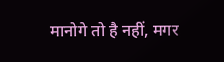मानोगे तो है नहीं, मगर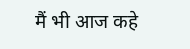मैं भी आज कहे